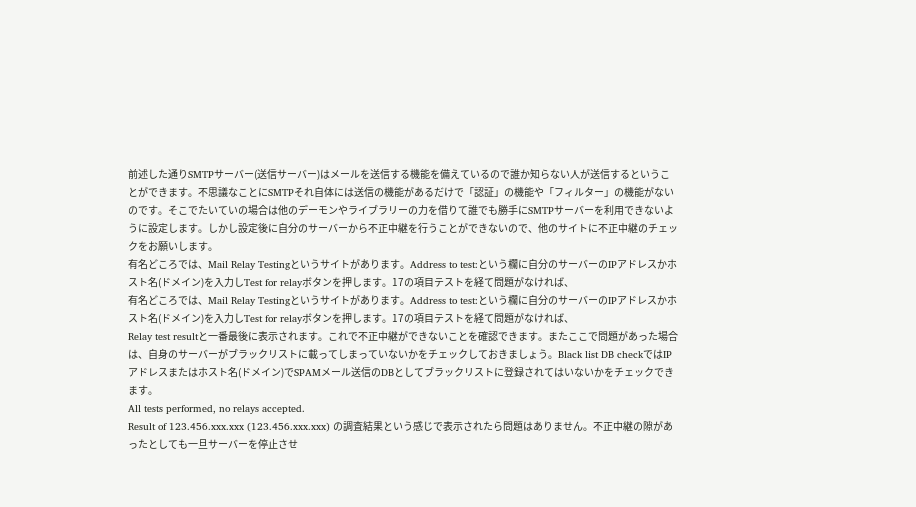前述した通りSMTPサーバー(送信サーバー)はメールを送信する機能を備えているので誰か知らない人が送信するということができます。不思議なことにSMTPそれ自体には送信の機能があるだけで「認証」の機能や「フィルター」の機能がないのです。そこでたいていの場合は他のデーモンやライブラリーの力を借りて誰でも勝手にSMTPサーバーを利用できないように設定します。しかし設定後に自分のサーバーから不正中継を行うことができないので、他のサイトに不正中継のチェックをお願いします。
有名どころでは、Mail Relay Testingというサイトがあります。Address to test:という欄に自分のサーバーのIPアドレスかホスト名(ドメイン)を入力しTest for relayボタンを押します。17の項目テストを経て問題がなければ、
有名どころでは、Mail Relay Testingというサイトがあります。Address to test:という欄に自分のサーバーのIPアドレスかホスト名(ドメイン)を入力しTest for relayボタンを押します。17の項目テストを経て問題がなければ、
Relay test resultと一番最後に表示されます。これで不正中継ができないことを確認できます。またここで問題があった場合は、自身のサーバーがブラックリストに載ってしまっていないかをチェックしておきましょう。Black list DB checkではIPアドレスまたはホスト名(ドメイン)でSPAMメール送信のDBとしてブラックリストに登録されてはいないかをチェックできます。
All tests performed, no relays accepted.
Result of 123.456.xxx.xxx (123.456.xxx.xxx) の調査結果という感じで表示されたら問題はありません。不正中継の隙があったとしても一旦サーバーを停止させ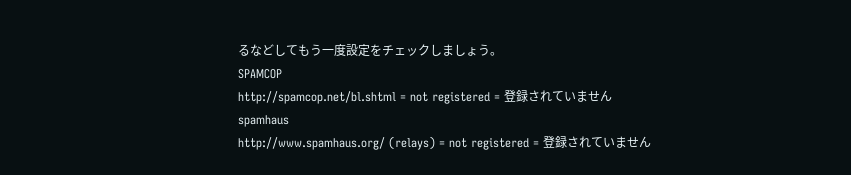るなどしてもう一度設定をチェックしましょう。
SPAMCOP
http://spamcop.net/bl.shtml = not registered = 登録されていません
spamhaus
http://www.spamhaus.org/ (relays) = not registered = 登録されていません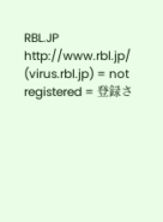RBL.JP
http://www.rbl.jp/ (virus.rbl.jp) = not registered = 登録さ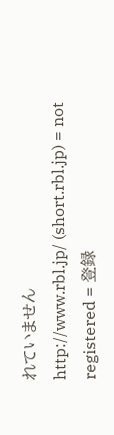れていません
http://www.rbl.jp/ (short.rbl.jp) = not registered = 登録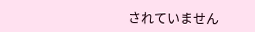されていません